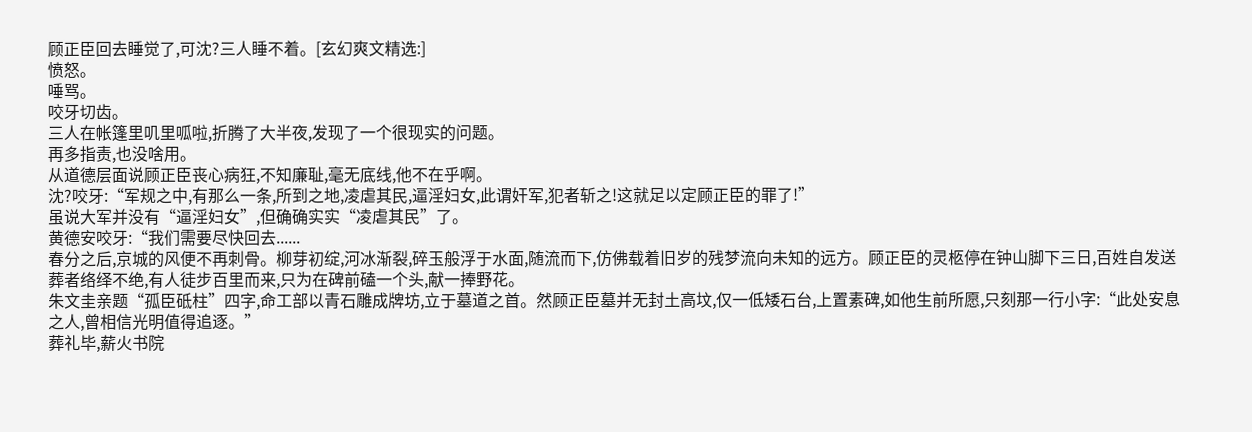顾正臣回去睡觉了,可沈?三人睡不着。[玄幻爽文精选:]
愤怒。
唾骂。
咬牙切齿。
三人在帐篷里叽里呱啦,折腾了大半夜,发现了一个很现实的问题。
再多指责,也没啥用。
从道德层面说顾正臣丧心病狂,不知廉耻,毫无底线,他不在乎啊。
沈?咬牙:“军规之中,有那么一条,所到之地,凌虐其民,逼淫妇女,此谓奸军,犯者斩之!这就足以定顾正臣的罪了!”
虽说大军并没有“逼淫妇女”,但确确实实“凌虐其民”了。
黄德安咬牙:“我们需要尽快回去......
春分之后,京城的风便不再刺骨。柳芽初绽,河冰渐裂,碎玉般浮于水面,随流而下,仿佛载着旧岁的残梦流向未知的远方。顾正臣的灵柩停在钟山脚下三日,百姓自发送葬者络绎不绝,有人徒步百里而来,只为在碑前磕一个头,献一捧野花。
朱文圭亲题“孤臣砥柱”四字,命工部以青石雕成牌坊,立于墓道之首。然顾正臣墓并无封土高坟,仅一低矮石台,上置素碑,如他生前所愿,只刻那一行小字:“此处安息之人,曾相信光明值得追逐。”
葬礼毕,薪火书院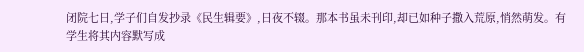闭院七日,学子们自发抄录《民生辑要》,日夜不辍。那本书虽未刊印,却已如种子撒入荒原,悄然萌发。有学生将其内容默写成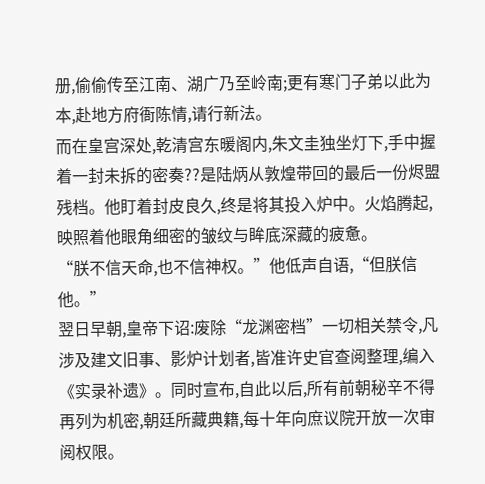册,偷偷传至江南、湖广乃至岭南;更有寒门子弟以此为本,赴地方府衙陈情,请行新法。
而在皇宫深处,乾清宫东暖阁内,朱文圭独坐灯下,手中握着一封未拆的密奏??是陆炳从敦煌带回的最后一份烬盟残档。他盯着封皮良久,终是将其投入炉中。火焰腾起,映照着他眼角细密的皱纹与眸底深藏的疲惫。
“朕不信天命,也不信神权。”他低声自语,“但朕信他。”
翌日早朝,皇帝下诏:废除“龙渊密档”一切相关禁令,凡涉及建文旧事、影炉计划者,皆准许史官查阅整理,编入《实录补遗》。同时宣布,自此以后,所有前朝秘辛不得再列为机密,朝廷所藏典籍,每十年向庶议院开放一次审阅权限。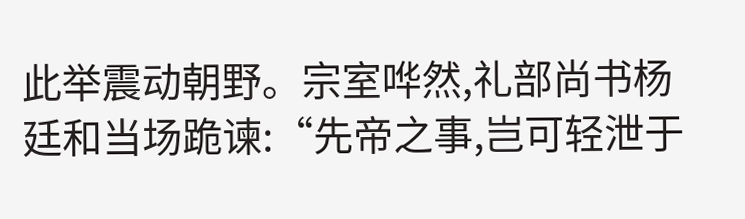此举震动朝野。宗室哗然,礼部尚书杨廷和当场跪谏:“先帝之事,岂可轻泄于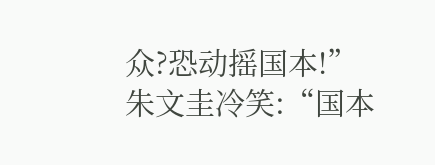众?恐动摇国本!”
朱文圭冷笑:“国本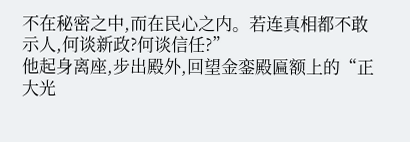不在秘密之中,而在民心之内。若连真相都不敢示人,何谈新政?何谈信任?”
他起身离座,步出殿外,回望金銮殿匾额上的“正大光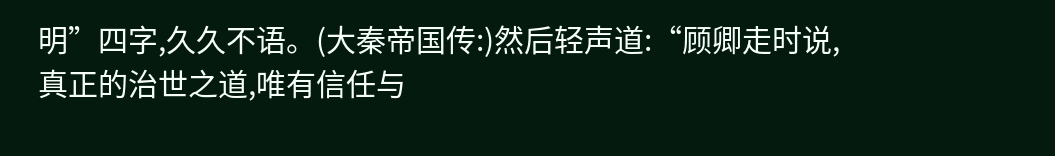明”四字,久久不语。(大秦帝国传:)然后轻声道:“顾卿走时说,真正的治世之道,唯有信任与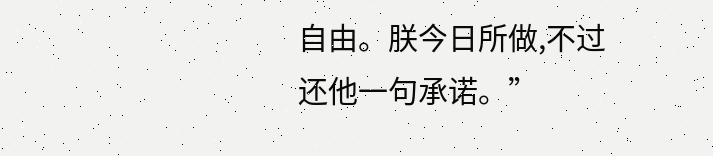自由。朕今日所做,不过还他一句承诺。”